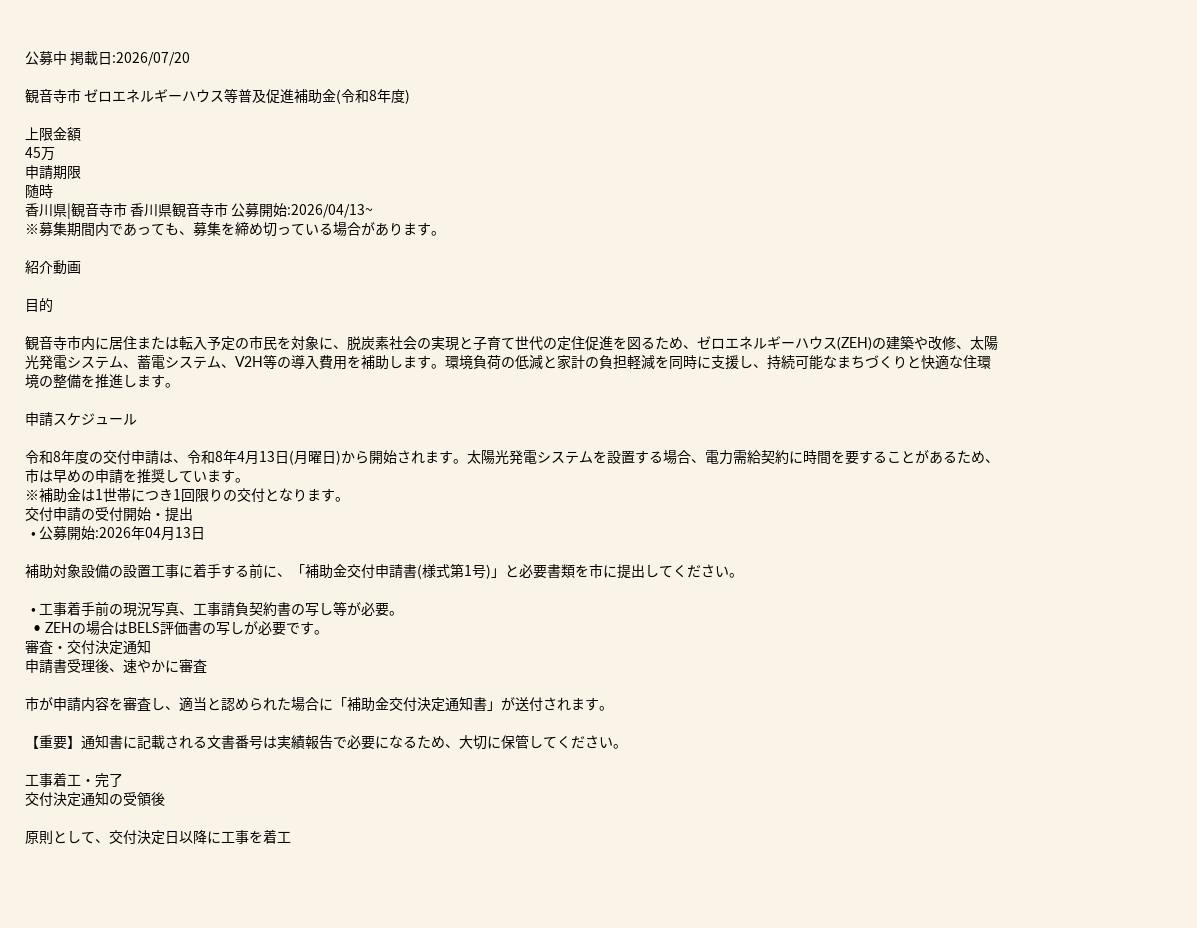公募中 掲載日:2026/07/20

観音寺市 ゼロエネルギーハウス等普及促進補助金(令和8年度)

上限金額
45万
申請期限
随時
香川県|観音寺市 香川県観音寺市 公募開始:2026/04/13~
※募集期間内であっても、募集を締め切っている場合があります。

紹介動画

目的

観音寺市内に居住または転入予定の市民を対象に、脱炭素社会の実現と子育て世代の定住促進を図るため、ゼロエネルギーハウス(ZEH)の建築や改修、太陽光発電システム、蓄電システム、V2H等の導入費用を補助します。環境負荷の低減と家計の負担軽減を同時に支援し、持続可能なまちづくりと快適な住環境の整備を推進します。

申請スケジュール

令和8年度の交付申請は、令和8年4月13日(月曜日)から開始されます。太陽光発電システムを設置する場合、電力需給契約に時間を要することがあるため、市は早めの申請を推奨しています。
※補助金は1世帯につき1回限りの交付となります。
交付申請の受付開始・提出
  • 公募開始:2026年04月13日

補助対象設備の設置工事に着手する前に、「補助金交付申請書(様式第1号)」と必要書類を市に提出してください。

  • 工事着手前の現況写真、工事請負契約書の写し等が必要。
  • ZEHの場合はBELS評価書の写しが必要です。
審査・交付決定通知
申請書受理後、速やかに審査

市が申請内容を審査し、適当と認められた場合に「補助金交付決定通知書」が送付されます。

【重要】通知書に記載される文書番号は実績報告で必要になるため、大切に保管してください。

工事着工・完了
交付決定通知の受領後

原則として、交付決定日以降に工事を着工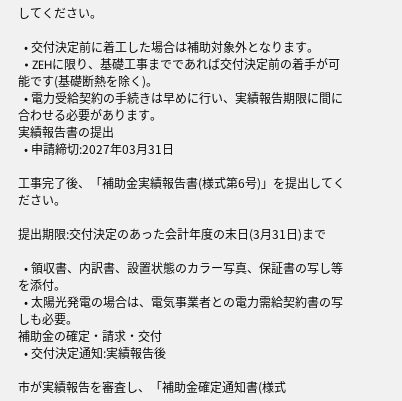してください。

  • 交付決定前に着工した場合は補助対象外となります。
  • ZEHに限り、基礎工事までであれば交付決定前の着手が可能です(基礎断熱を除く)。
  • 電力受給契約の手続きは早めに行い、実績報告期限に間に合わせる必要があります。
実績報告書の提出
  • 申請締切:2027年03月31日

工事完了後、「補助金実績報告書(様式第6号)」を提出してください。

提出期限:交付決定のあった会計年度の末日(3月31日)まで

  • 領収書、内訳書、設置状態のカラー写真、保証書の写し等を添付。
  • 太陽光発電の場合は、電気事業者との電力需給契約書の写しも必要。
補助金の確定・請求・交付
  • 交付決定通知:実績報告後

市が実績報告を審査し、「補助金確定通知書(様式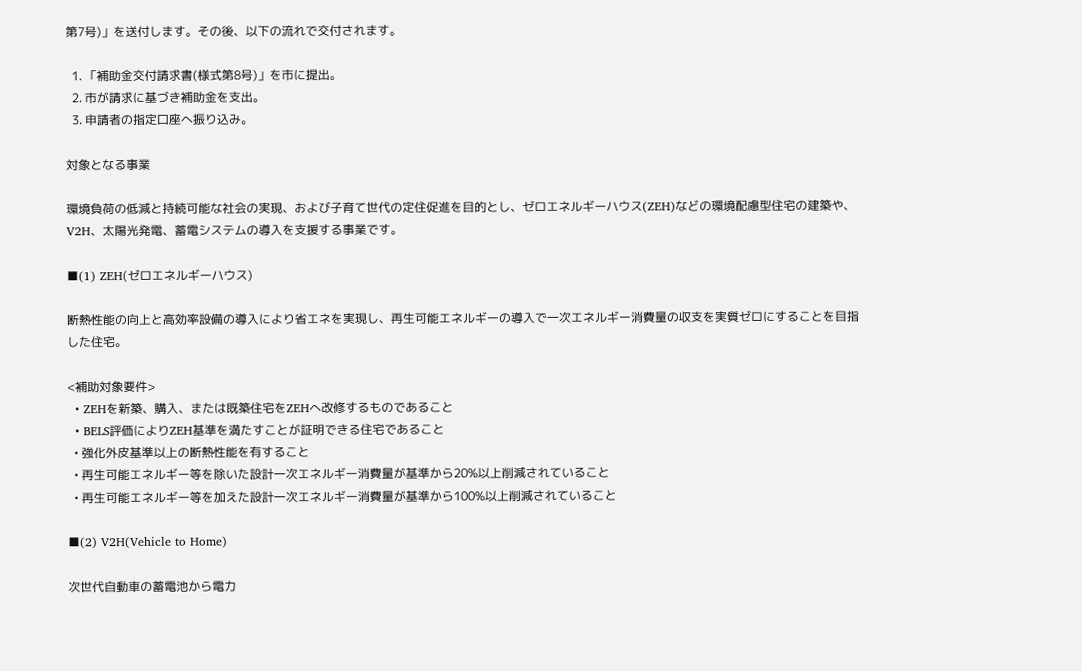第7号)」を送付します。その後、以下の流れで交付されます。

  1. 「補助金交付請求書(様式第8号)」を市に提出。
  2. 市が請求に基づき補助金を支出。
  3. 申請者の指定口座へ振り込み。

対象となる事業

環境負荷の低減と持続可能な社会の実現、および子育て世代の定住促進を目的とし、ゼロエネルギーハウス(ZEH)などの環境配慮型住宅の建築や、V2H、太陽光発電、蓄電システムの導入を支援する事業です。

■(1) ZEH(ゼロエネルギーハウス)

断熱性能の向上と高効率設備の導入により省エネを実現し、再生可能エネルギーの導入で一次エネルギー消費量の収支を実質ゼロにすることを目指した住宅。

<補助対象要件>
  • ZEHを新築、購入、または既築住宅をZEHへ改修するものであること
  • BELS評価によりZEH基準を満たすことが証明できる住宅であること
  • 強化外皮基準以上の断熱性能を有すること
  • 再生可能エネルギー等を除いた設計一次エネルギー消費量が基準から20%以上削減されていること
  • 再生可能エネルギー等を加えた設計一次エネルギー消費量が基準から100%以上削減されていること

■(2) V2H(Vehicle to Home)

次世代自動車の蓄電池から電力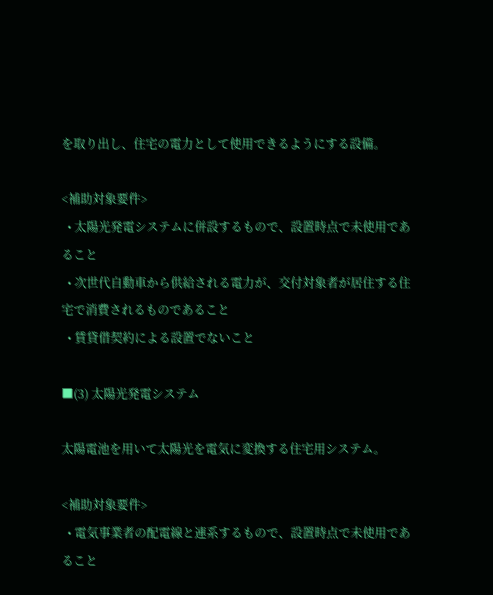を取り出し、住宅の電力として使用できるようにする設備。

<補助対象要件>
  • 太陽光発電システムに併設するもので、設置時点で未使用であること
  • 次世代自動車から供給される電力が、交付対象者が居住する住宅で消費されるものであること
  • 賃貸借契約による設置でないこと

■(3) 太陽光発電システム

太陽電池を用いて太陽光を電気に変換する住宅用システム。

<補助対象要件>
  • 電気事業者の配電線と連系するもので、設置時点で未使用であること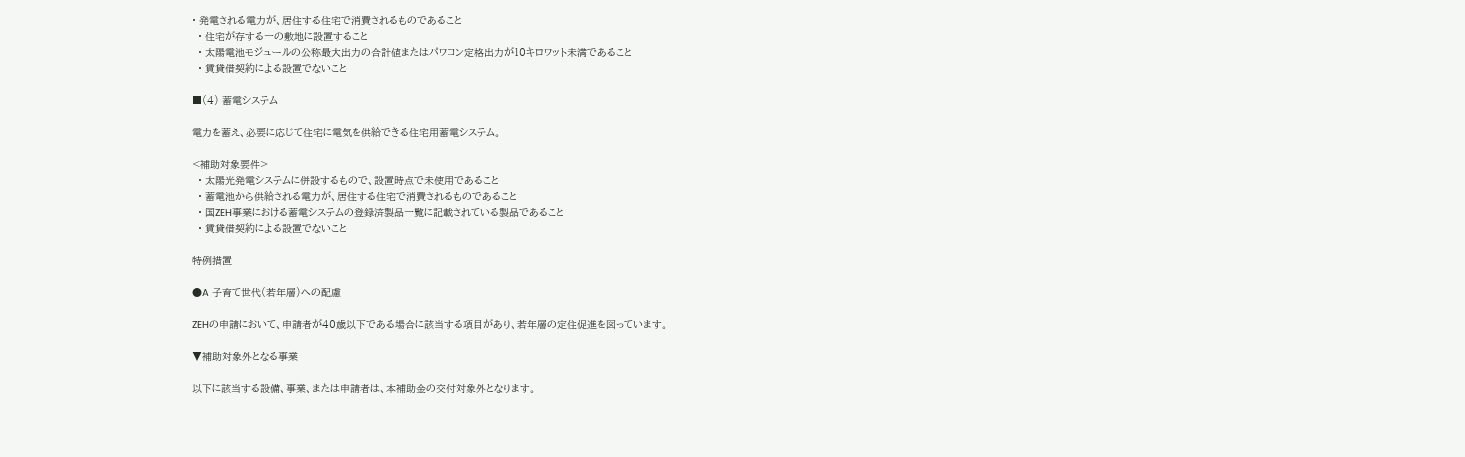• 発電される電力が、居住する住宅で消費されるものであること
  • 住宅が存する一の敷地に設置すること
  • 太陽電池モジュールの公称最大出力の合計値またはパワコン定格出力が10キロワット未満であること
  • 賃貸借契約による設置でないこと

■(4) 蓄電システム

電力を蓄え、必要に応じて住宅に電気を供給できる住宅用蓄電システム。

<補助対象要件>
  • 太陽光発電システムに併設するもので、設置時点で未使用であること
  • 蓄電池から供給される電力が、居住する住宅で消費されるものであること
  • 国ZEH事業における蓄電システムの登録済製品一覧に記載されている製品であること
  • 賃貸借契約による設置でないこと

特例措置

●A 子育て世代(若年層)への配慮

ZEHの申請において、申請者が40歳以下である場合に該当する項目があり、若年層の定住促進を図っています。

▼補助対象外となる事業

以下に該当する設備、事業、または申請者は、本補助金の交付対象外となります。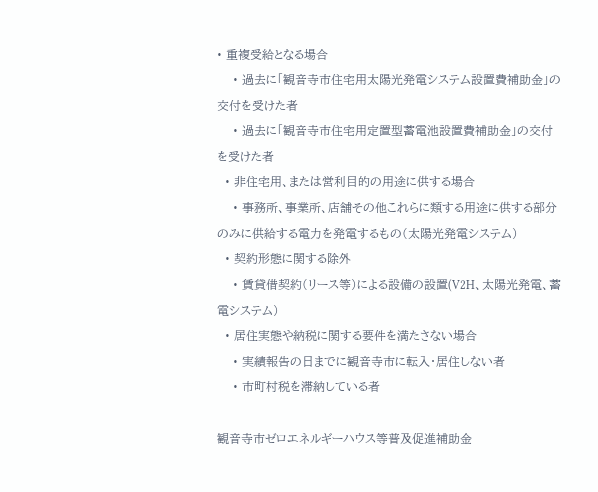• 重複受給となる場合
    • 過去に「観音寺市住宅用太陽光発電システム設置費補助金」の交付を受けた者
    • 過去に「観音寺市住宅用定置型蓄電池設置費補助金」の交付を受けた者
  • 非住宅用、または営利目的の用途に供する場合
    • 事務所、事業所、店舗その他これらに類する用途に供する部分のみに供給する電力を発電するもの(太陽光発電システム)
  • 契約形態に関する除外
    • 賃貸借契約(リース等)による設備の設置(V2H、太陽光発電、蓄電システム)
  • 居住実態や納税に関する要件を満たさない場合
    • 実績報告の日までに観音寺市に転入・居住しない者
    • 市町村税を滞納している者

観音寺市ゼロエネルギーハウス等普及促進補助金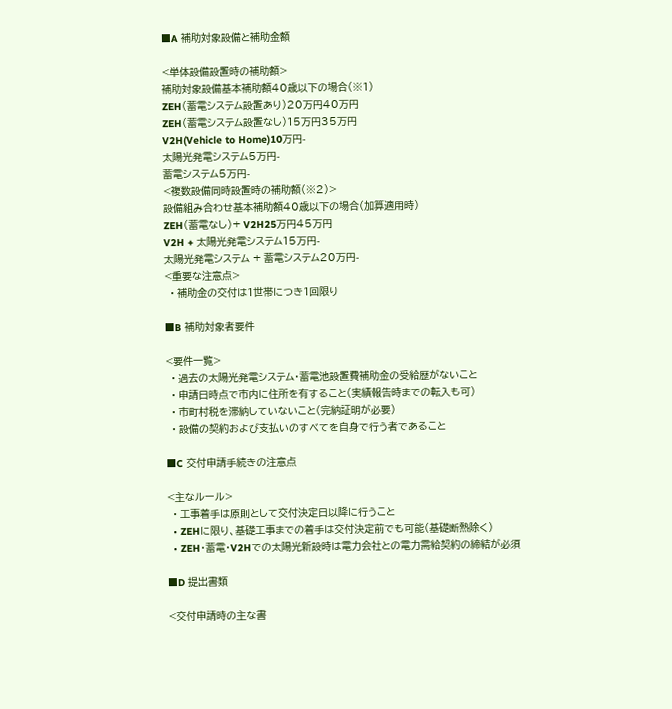■A 補助対象設備と補助金額

<単体設備設置時の補助額>
補助対象設備基本補助額40歳以下の場合(※1)
ZEH(蓄電システム設置あり)20万円40万円
ZEH(蓄電システム設置なし)15万円35万円
V2H(Vehicle to Home)10万円-
太陽光発電システム5万円-
蓄電システム5万円-
<複数設備同時設置時の補助額(※2)>
設備組み合わせ基本補助額40歳以下の場合(加算適用時)
ZEH(蓄電なし)+ V2H25万円45万円
V2H + 太陽光発電システム15万円-
太陽光発電システム + 蓄電システム20万円-
<重要な注意点>
  • 補助金の交付は1世帯につき1回限り

■B 補助対象者要件

<要件一覧>
  • 過去の太陽光発電システム・蓄電池設置費補助金の受給歴がないこと
  • 申請日時点で市内に住所を有すること(実績報告時までの転入も可)
  • 市町村税を滞納していないこと(完納証明が必要)
  • 設備の契約および支払いのすべてを自身で行う者であること

■C 交付申請手続きの注意点

<主なルール>
  • 工事着手は原則として交付決定日以降に行うこと
  • ZEHに限り、基礎工事までの着手は交付決定前でも可能(基礎断熱除く)
  • ZEH・蓄電・V2Hでの太陽光新設時は電力会社との電力需給契約の締結が必須

■D 提出書類

<交付申請時の主な書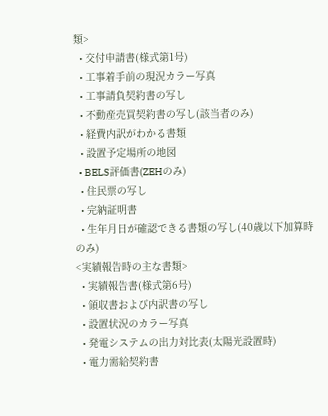類>
  • 交付申請書(様式第1号)
  • 工事着手前の現況カラー写真
  • 工事請負契約書の写し
  • 不動産売買契約書の写し(該当者のみ)
  • 経費内訳がわかる書類
  • 設置予定場所の地図
  • BELS評価書(ZEHのみ)
  • 住民票の写し
  • 完納証明書
  • 生年月日が確認できる書類の写し(40歳以下加算時のみ)
<実績報告時の主な書類>
  • 実績報告書(様式第6号)
  • 領収書および内訳書の写し
  • 設置状況のカラー写真
  • 発電システムの出力対比表(太陽光設置時)
  • 電力需給契約書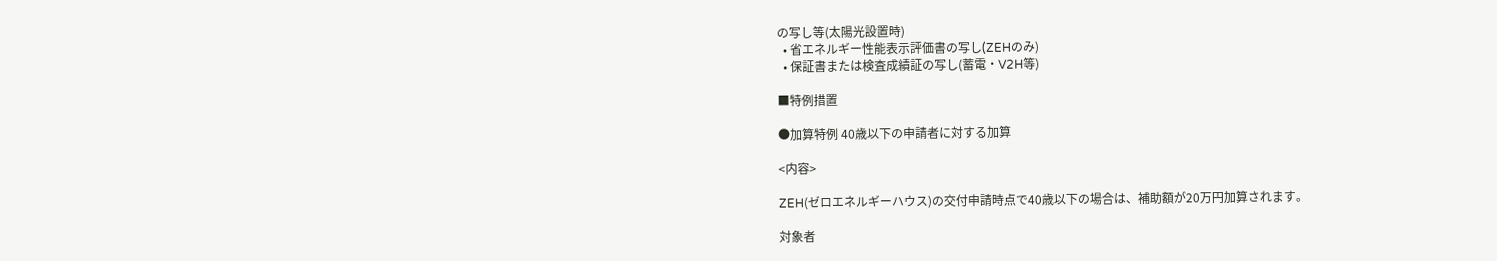の写し等(太陽光設置時)
  • 省エネルギー性能表示評価書の写し(ZEHのみ)
  • 保証書または検査成績証の写し(蓄電・V2H等)

■特例措置

●加算特例 40歳以下の申請者に対する加算

<内容>

ZEH(ゼロエネルギーハウス)の交付申請時点で40歳以下の場合は、補助額が20万円加算されます。

対象者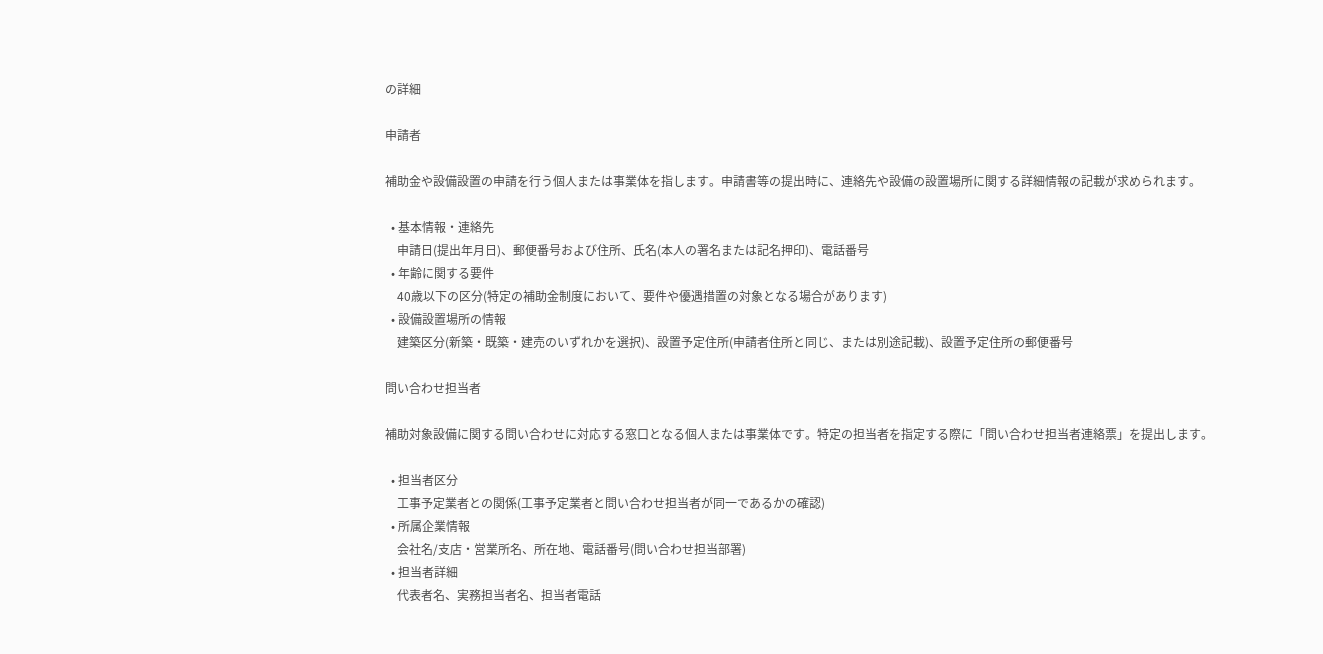の詳細

申請者

補助金や設備設置の申請を行う個人または事業体を指します。申請書等の提出時に、連絡先や設備の設置場所に関する詳細情報の記載が求められます。

  • 基本情報・連絡先
    申請日(提出年月日)、郵便番号および住所、氏名(本人の署名または記名押印)、電話番号
  • 年齢に関する要件
    40歳以下の区分(特定の補助金制度において、要件や優遇措置の対象となる場合があります)
  • 設備設置場所の情報
    建築区分(新築・既築・建売のいずれかを選択)、設置予定住所(申請者住所と同じ、または別途記載)、設置予定住所の郵便番号

問い合わせ担当者

補助対象設備に関する問い合わせに対応する窓口となる個人または事業体です。特定の担当者を指定する際に「問い合わせ担当者連絡票」を提出します。

  • 担当者区分
    工事予定業者との関係(工事予定業者と問い合わせ担当者が同一であるかの確認)
  • 所属企業情報
    会社名/支店・営業所名、所在地、電話番号(問い合わせ担当部署)
  • 担当者詳細
    代表者名、実務担当者名、担当者電話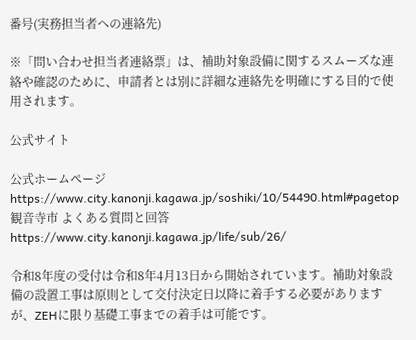番号(実務担当者への連絡先)

※「問い合わせ担当者連絡票」は、補助対象設備に関するスムーズな連絡や確認のために、申請者とは別に詳細な連絡先を明確にする目的で使用されます。

公式サイト

公式ホームページ
https://www.city.kanonji.kagawa.jp/soshiki/10/54490.html#pagetop
観音寺市 よくある質問と回答
https://www.city.kanonji.kagawa.jp/life/sub/26/

令和8年度の受付は令和8年4月13日から開始されています。補助対象設備の設置工事は原則として交付決定日以降に着手する必要がありますが、ZEHに限り基礎工事までの着手は可能です。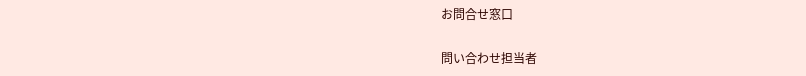お問合せ窓口

問い合わせ担当者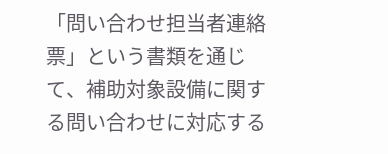「問い合わせ担当者連絡票」という書類を通じて、補助対象設備に関する問い合わせに対応する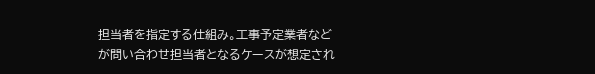担当者を指定する仕組み。工事予定業者などが問い合わせ担当者となるケースが想定され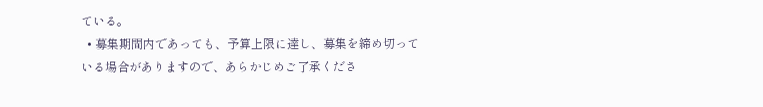ている。
  • 募集期間内であっても、予算上限に達し、募集を締め切っている場合がありますので、あらかじめご了承くださ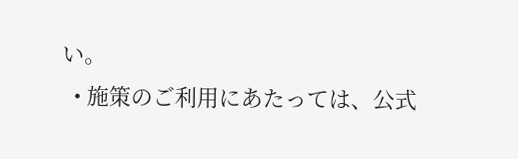い。
  • 施策のご利用にあたっては、公式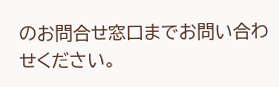のお問合せ窓口までお問い合わせください。